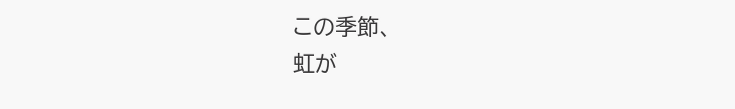この季節、
虹が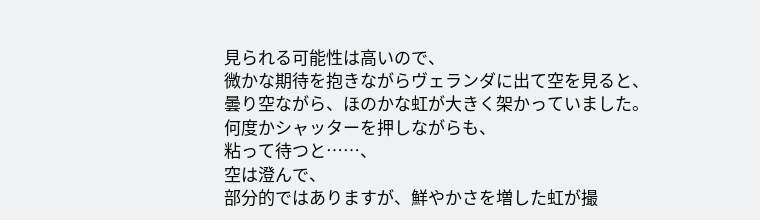見られる可能性は高いので、
微かな期待を抱きながらヴェランダに出て空を見ると、
曇り空ながら、ほのかな虹が大きく架かっていました。
何度かシャッターを押しながらも、
粘って待つと……、
空は澄んで、
部分的ではありますが、鮮やかさを増した虹が撮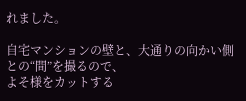れました。

自宅マンションの壁と、大通りの向かい側との“間”を撮るので、
よそ様をカットする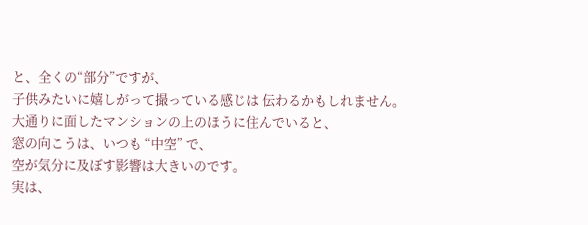と、全くの“部分”ですが、
子供みたいに嬉しがって撮っている感じは 伝わるかもしれません。
大通りに面したマンションの上のほうに住んでいると、
窓の向こうは、いつも “中空” で、
空が気分に及ぼす影響は大きいのです。
実は、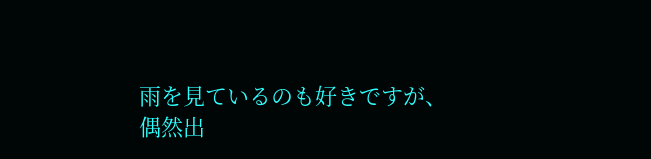雨を見ているのも好きですが、
偶然出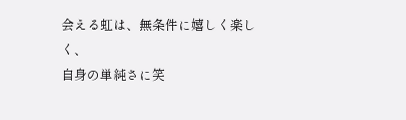会える虹は、無条件に嬉しく楽しく、
自身の単純さに笑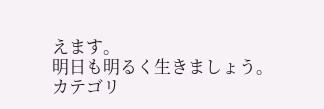えます。
明日も明るく生きましょう。
カテゴリ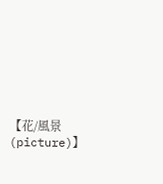【花/風景 (picture)】